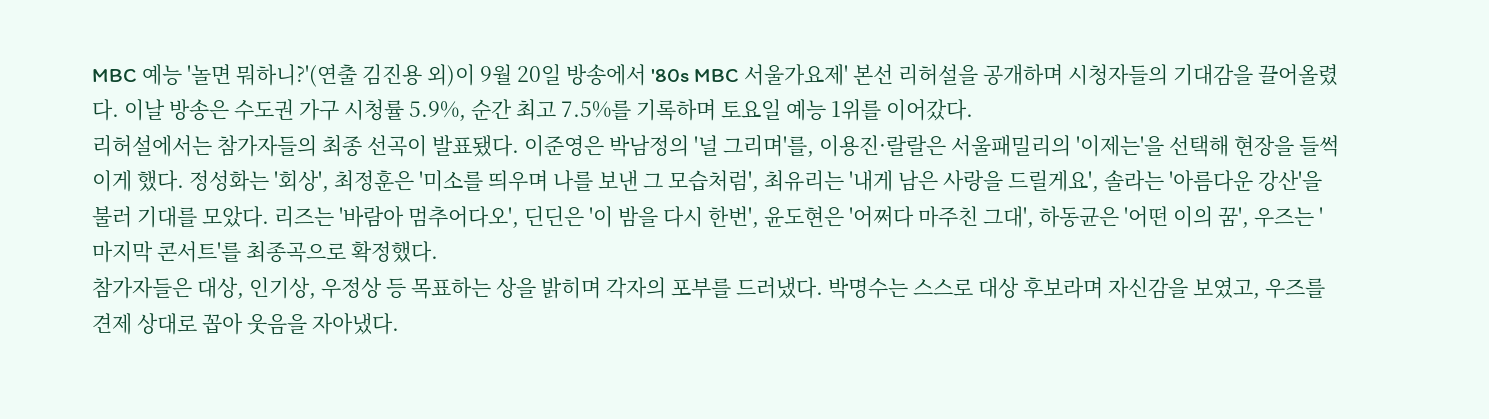MBC 예능 '놀면 뭐하니?'(연출 김진용 외)이 9월 20일 방송에서 '80s MBC 서울가요제' 본선 리허설을 공개하며 시청자들의 기대감을 끌어올렸다. 이날 방송은 수도권 가구 시청률 5.9%, 순간 최고 7.5%를 기록하며 토요일 예능 1위를 이어갔다.
리허설에서는 참가자들의 최종 선곡이 발표됐다. 이준영은 박남정의 '널 그리며'를, 이용진·랄랄은 서울패밀리의 '이제는'을 선택해 현장을 들썩이게 했다. 정성화는 '회상', 최정훈은 '미소를 띄우며 나를 보낸 그 모습처럼', 최유리는 '내게 남은 사랑을 드릴게요', 솔라는 '아름다운 강산'을 불러 기대를 모았다. 리즈는 '바람아 멈추어다오', 딘딘은 '이 밤을 다시 한번', 윤도현은 '어쩌다 마주친 그대', 하동균은 '어떤 이의 꿈', 우즈는 '마지막 콘서트'를 최종곡으로 확정했다.
참가자들은 대상, 인기상, 우정상 등 목표하는 상을 밝히며 각자의 포부를 드러냈다. 박명수는 스스로 대상 후보라며 자신감을 보였고, 우즈를 견제 상대로 꼽아 웃음을 자아냈다.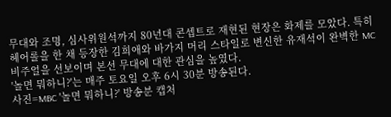무대와 조명, 심사위원석까지 80년대 콘셉트로 재현된 현장은 화제를 모았다. 특히 헤어롤을 한 채 등장한 김희애와 바가지 머리 스타일로 변신한 유재석이 완벽한 MC 비주얼을 선보이며 본선 무대에 대한 관심을 높였다.
'놀면 뭐하니?'는 매주 토요일 오후 6시 30분 방송된다.
사진=MBC '놀면 뭐하니?' 방송분 캡처